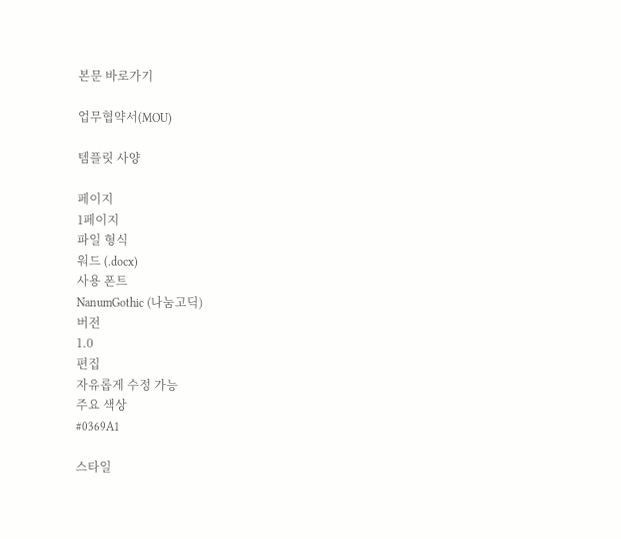본문 바로가기

업무협약서(MOU)

템플릿 사양

페이지
1페이지
파일 형식
워드 (.docx)
사용 폰트
NanumGothic (나눔고딕)
버전
1.0
편집
자유롭게 수정 가능
주요 색상
#0369A1

스타일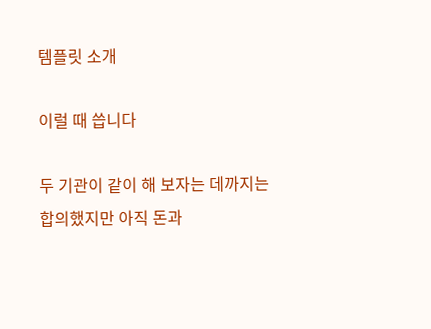템플릿 소개

이럴 때 씁니다

두 기관이 같이 해 보자는 데까지는 합의했지만 아직 돈과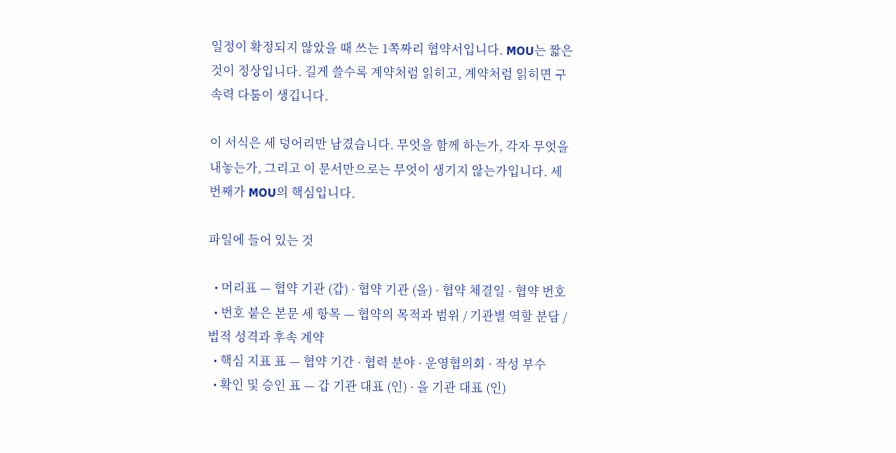일정이 확정되지 않았을 때 쓰는 1쪽짜리 협약서입니다. MOU는 짧은 것이 정상입니다. 길게 쓸수록 계약처럼 읽히고, 계약처럼 읽히면 구속력 다툼이 생깁니다.

이 서식은 세 덩어리만 남겼습니다. 무엇을 함께 하는가, 각자 무엇을 내놓는가, 그리고 이 문서만으로는 무엇이 생기지 않는가입니다. 세 번째가 MOU의 핵심입니다.

파일에 들어 있는 것

  • 머리표 — 협약 기관 (갑) · 협약 기관 (을) · 협약 체결일 · 협약 번호
  • 번호 붙은 본문 세 항목 — 협약의 목적과 범위 / 기관별 역할 분담 / 법적 성격과 후속 계약
  • 핵심 지표 표 — 협약 기간 · 협력 분야 · 운영협의회 · 작성 부수
  • 확인 및 승인 표 — 갑 기관 대표 (인) · 을 기관 대표 (인)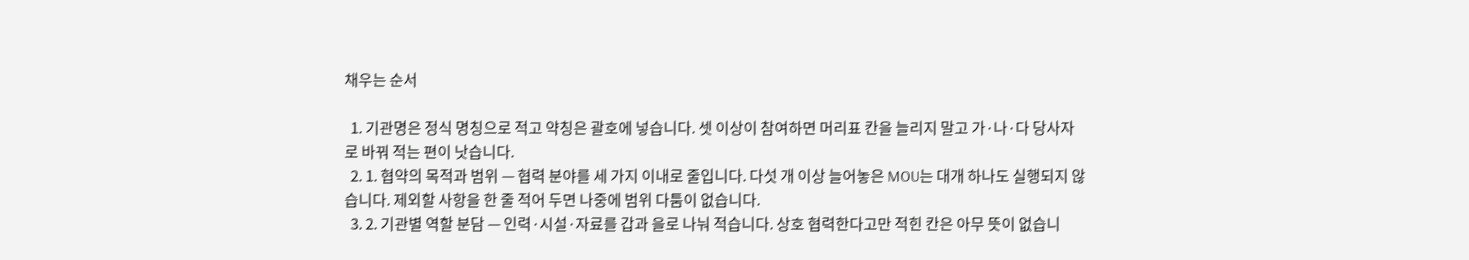채우는 순서

  1. 기관명은 정식 명칭으로 적고 약칭은 괄호에 넣습니다. 셋 이상이 참여하면 머리표 칸을 늘리지 말고 가·나·다 당사자로 바꿔 적는 편이 낫습니다.
  2. 1. 협약의 목적과 범위 — 협력 분야를 세 가지 이내로 줄입니다. 다섯 개 이상 늘어놓은 MOU는 대개 하나도 실행되지 않습니다. 제외할 사항을 한 줄 적어 두면 나중에 범위 다툼이 없습니다.
  3. 2. 기관별 역할 분담 — 인력·시설·자료를 갑과 을로 나눠 적습니다. 상호 협력한다고만 적힌 칸은 아무 뜻이 없습니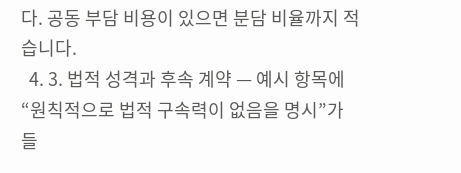다. 공동 부담 비용이 있으면 분담 비율까지 적습니다.
  4. 3. 법적 성격과 후속 계약 — 예시 항목에 “원칙적으로 법적 구속력이 없음을 명시”가 들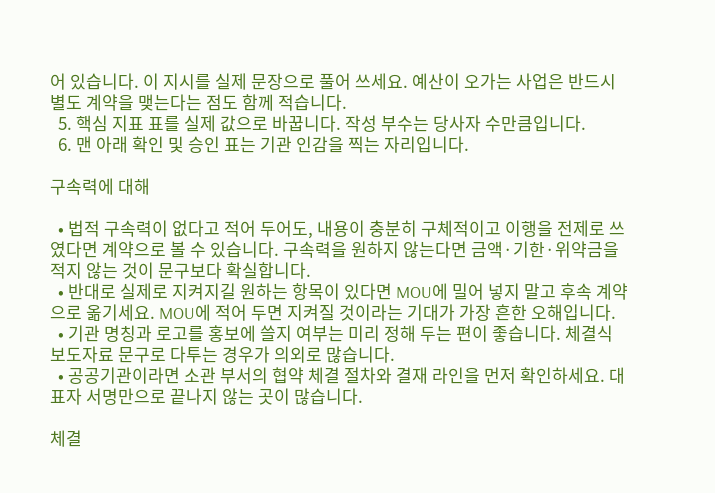어 있습니다. 이 지시를 실제 문장으로 풀어 쓰세요. 예산이 오가는 사업은 반드시 별도 계약을 맺는다는 점도 함께 적습니다.
  5. 핵심 지표 표를 실제 값으로 바꿉니다. 작성 부수는 당사자 수만큼입니다.
  6. 맨 아래 확인 및 승인 표는 기관 인감을 찍는 자리입니다.

구속력에 대해

  • 법적 구속력이 없다고 적어 두어도, 내용이 충분히 구체적이고 이행을 전제로 쓰였다면 계약으로 볼 수 있습니다. 구속력을 원하지 않는다면 금액·기한·위약금을 적지 않는 것이 문구보다 확실합니다.
  • 반대로 실제로 지켜지길 원하는 항목이 있다면 MOU에 밀어 넣지 말고 후속 계약으로 옮기세요. MOU에 적어 두면 지켜질 것이라는 기대가 가장 흔한 오해입니다.
  • 기관 명칭과 로고를 홍보에 쓸지 여부는 미리 정해 두는 편이 좋습니다. 체결식 보도자료 문구로 다투는 경우가 의외로 많습니다.
  • 공공기관이라면 소관 부서의 협약 체결 절차와 결재 라인을 먼저 확인하세요. 대표자 서명만으로 끝나지 않는 곳이 많습니다.

체결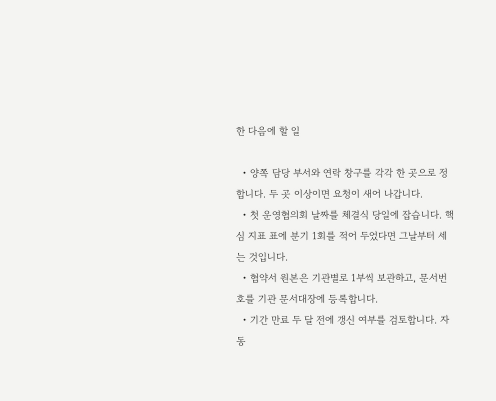한 다음에 할 일

  • 양쪽 담당 부서와 연락 창구를 각각 한 곳으로 정합니다. 두 곳 이상이면 요청이 새어 나갑니다.
  • 첫 운영협의회 날짜를 체결식 당일에 잡습니다. 핵심 지표 표에 분기 1회를 적어 두었다면 그날부터 세는 것입니다.
  • 협약서 원본은 기관별로 1부씩 보관하고, 문서번호를 기관 문서대장에 등록합니다.
  • 기간 만료 두 달 전에 갱신 여부를 검토합니다. 자동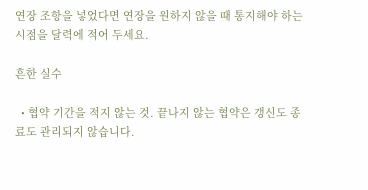연장 조항을 넣었다면 연장을 원하지 않을 때 통지해야 하는 시점을 달력에 적어 두세요.

흔한 실수

  • 협약 기간을 적지 않는 것. 끝나지 않는 협약은 갱신도 종료도 관리되지 않습니다.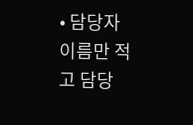• 담당자 이름만 적고 담당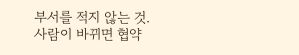부서를 적지 않는 것. 사람이 바뀌면 협약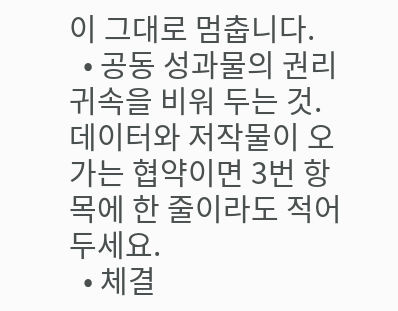이 그대로 멈춥니다.
  • 공동 성과물의 권리 귀속을 비워 두는 것. 데이터와 저작물이 오가는 협약이면 3번 항목에 한 줄이라도 적어 두세요.
  • 체결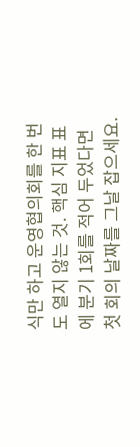식만 하고 운영협의회를 한 번도 열지 않는 것. 핵심 지표 표에 분기 1회를 적어 두었다면 첫 회의 날짜를 그날 잡으세요.